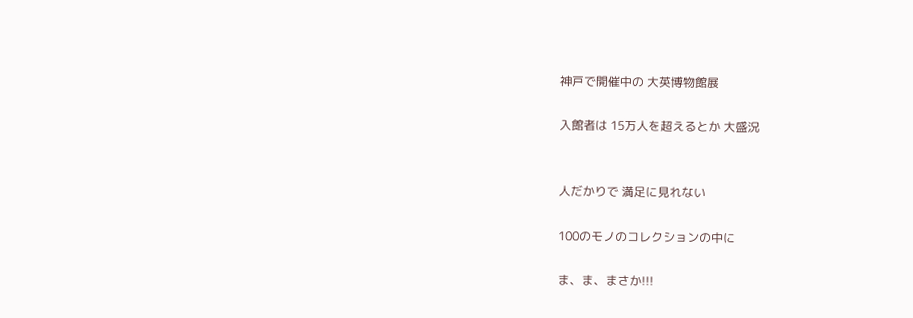神戸で開催中の 大英博物館展

入館者は 15万人を超えるとか 大盛況


人だかりで 満足に見れない

100のモノのコレクションの中に

ま、ま、まさか!!!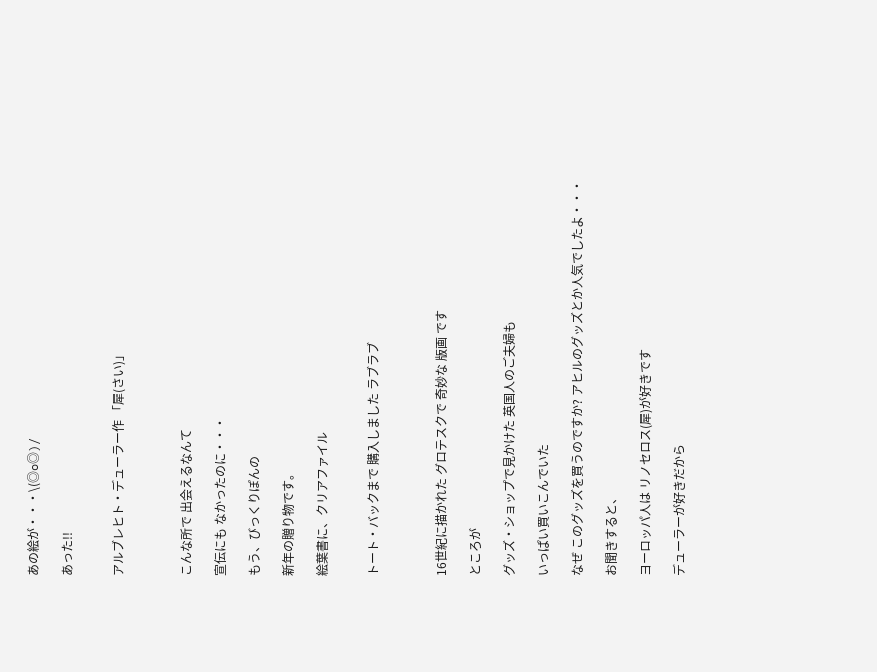あの絵が・・・\(◎o◎)/

あった!!


アルブレヒト・デューラー作 「犀(さい)」



こんな所で 出会えるなんて

宣伝にも なかったのに・・・

もう、びっくりぽんの

新年の贈り物です。

絵葉書に、クリアファイル


トート・バックまで 購入しました ラブラブ



16世紀に描かれた グロテスクで 奇妙な 版画 です

ところが

グッズ・ショップで見かけた 英国人のご夫婦も

いっぱい買いこんでいた

なぜ このグッズを買うのですか? アヒルのグッズとか人気でしたよ・・・

お聞きすると、

ヨーロッパ人は リノセロス(犀)が好きです

デューラーが好きだから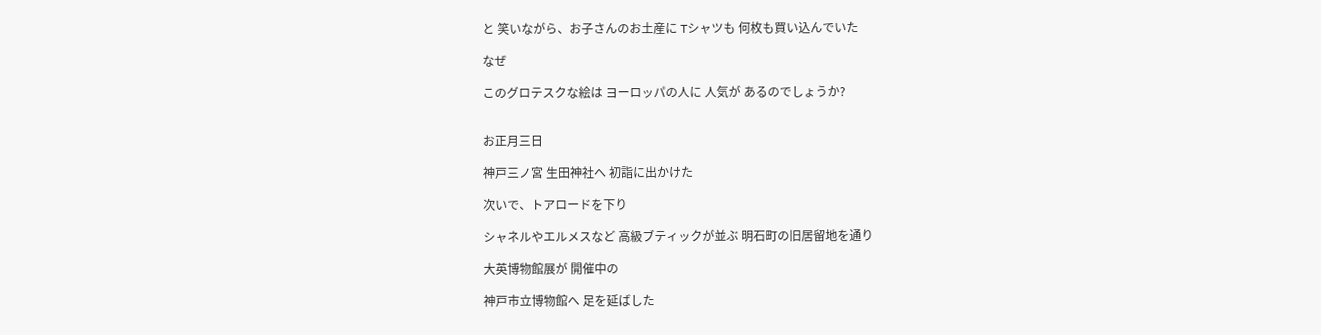と 笑いながら、お子さんのお土産に Tシャツも 何枚も買い込んでいた

なぜ

このグロテスクな絵は ヨーロッパの人に 人気が あるのでしょうか?


お正月三日

神戸三ノ宮 生田神社へ 初詣に出かけた

次いで、トアロードを下り

シャネルやエルメスなど 高級ブティックが並ぶ 明石町の旧居留地を通り

大英博物館展が 開催中の

神戸市立博物館へ 足を延ばした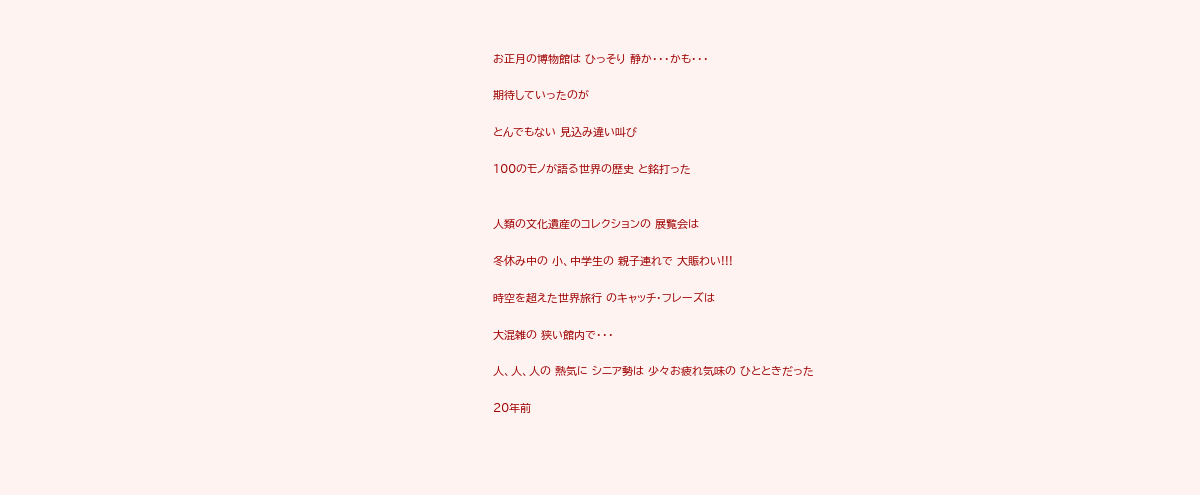お正月の博物館は ひっそり 静か・・・かも・・・

期待していったのが

とんでもない 見込み違い叫び

100のモノが語る世界の歴史 と銘打った


人類の文化遺産のコレクションの 展覧会は

冬休み中の 小、中学生の 親子連れで 大賑わい!!!

時空を超えた世界旅行 のキャッチ・フレーズは

大混雑の 狭い館内で・・・

人、人、人の 熱気に シニア勢は 少々お疲れ気味の ひとときだった

20年前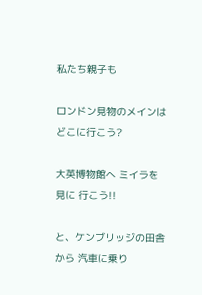私たち親子も

ロンドン見物のメインは どこに行こう?

大英博物館へ ミイラを 見に 行こう!!

と、ケンブリッジの田舎から 汽車に乗り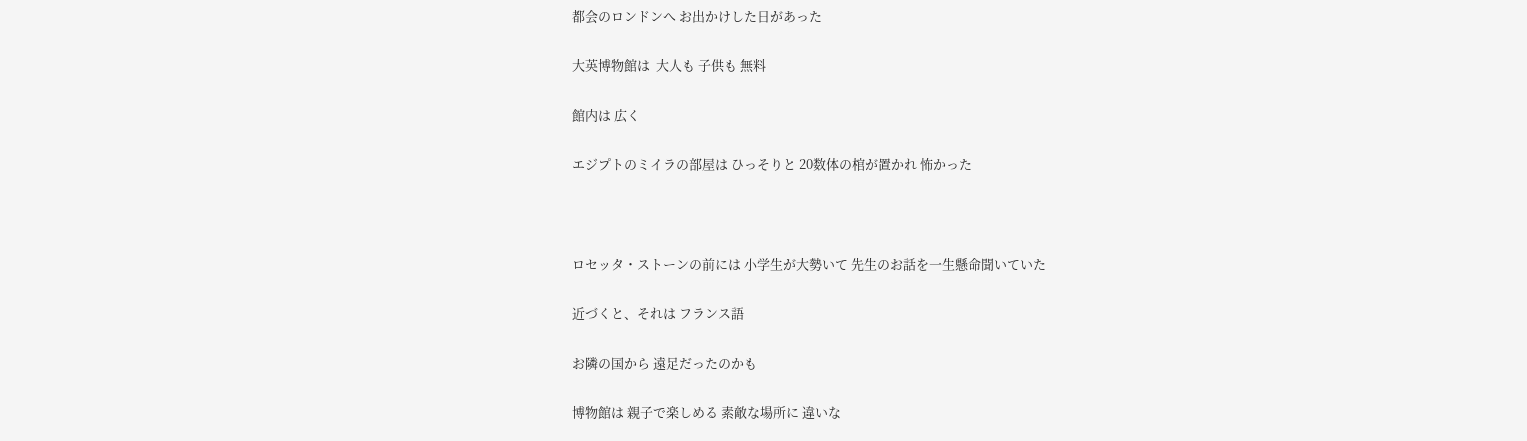都会のロンドンへ お出かけした日があった

大英博物館は  大人も 子供も 無料

館内は 広く

エジプトのミイラの部屋は ひっそりと 20数体の棺が置かれ 怖かった



ロセッタ・ストーンの前には 小学生が大勢いて 先生のお話を一生懸命聞いていた

近づくと、それは フランス語

お隣の国から 遠足だったのかも

博物館は 親子で楽しめる 素敵な場所に 違いな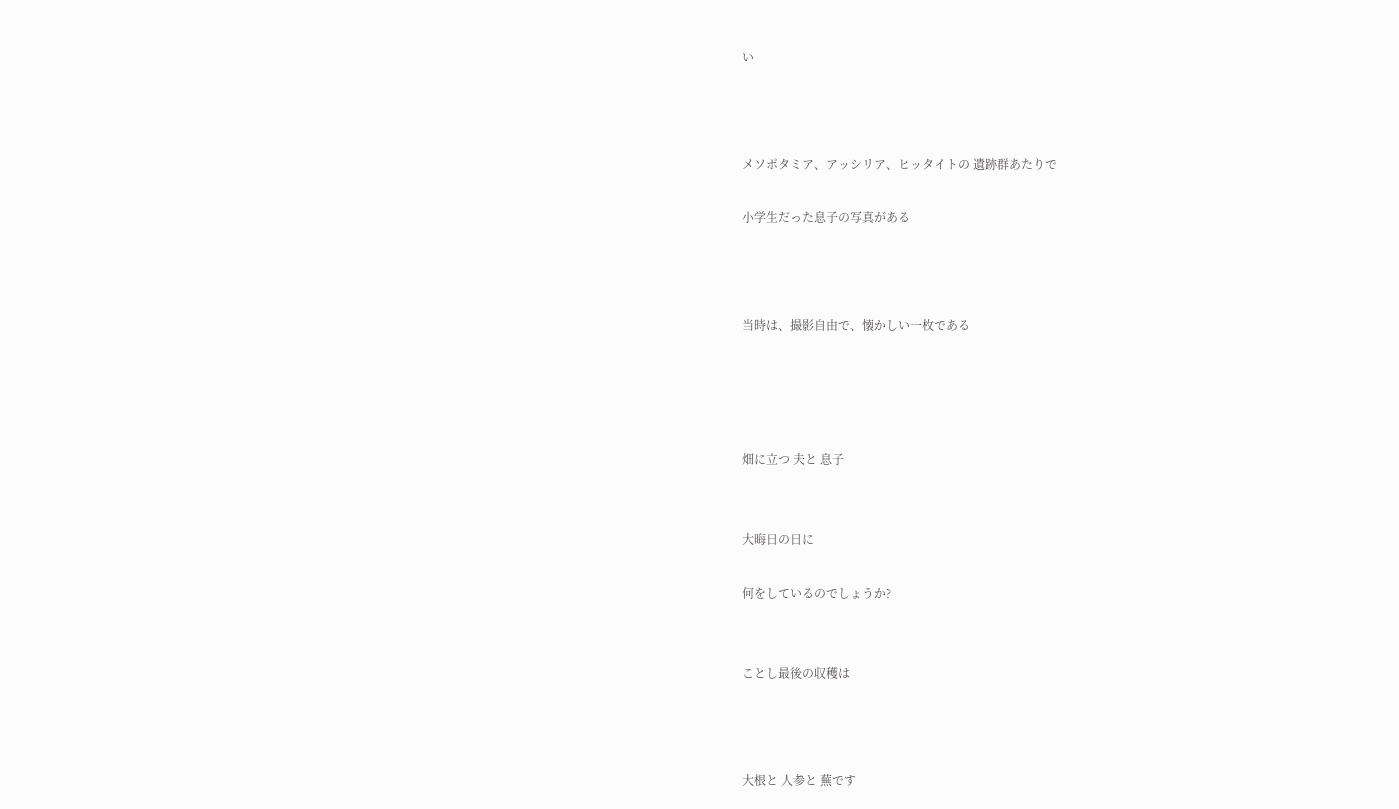い



メソポタミア、アッシリア、ヒッタイトの 遺跡群あたりで

小学生だった息子の写真がある



当時は、撮影自由で、懐かしい一枚である




畑に立つ 夫と 息子


大晦日の日に

何をしているのでしょうか?


ことし最後の収穫は



大根と 人参と 蕪です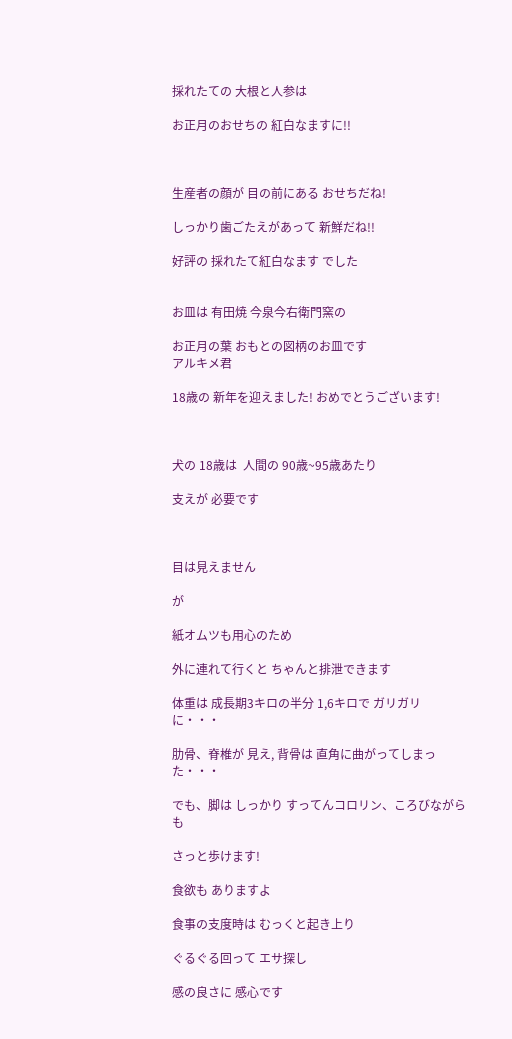採れたての 大根と人参は

お正月のおせちの 紅白なますに!!



生産者の顔が 目の前にある おせちだね!

しっかり歯ごたえがあって 新鮮だね!!

好評の 採れたて紅白なます でした


お皿は 有田焼 今泉今右衛門窯の

お正月の葉 おもとの図柄のお皿です
アルキメ君

18歳の 新年を迎えました! おめでとうございます!



犬の 18歳は  人間の 90歳~95歳あたり

支えが 必要です



目は見えません

が

紙オムツも用心のため

外に連れて行くと ちゃんと排泄できます

体重は 成長期3キロの半分 1,6キロで ガリガリに・・・

肋骨、脊椎が 見え, 背骨は 直角に曲がってしまった・・・

でも、脚は しっかり すってんコロリン、ころびながらも

さっと歩けます!

食欲も ありますよ

食事の支度時は むっくと起き上り

ぐるぐる回って エサ探し

感の良さに 感心です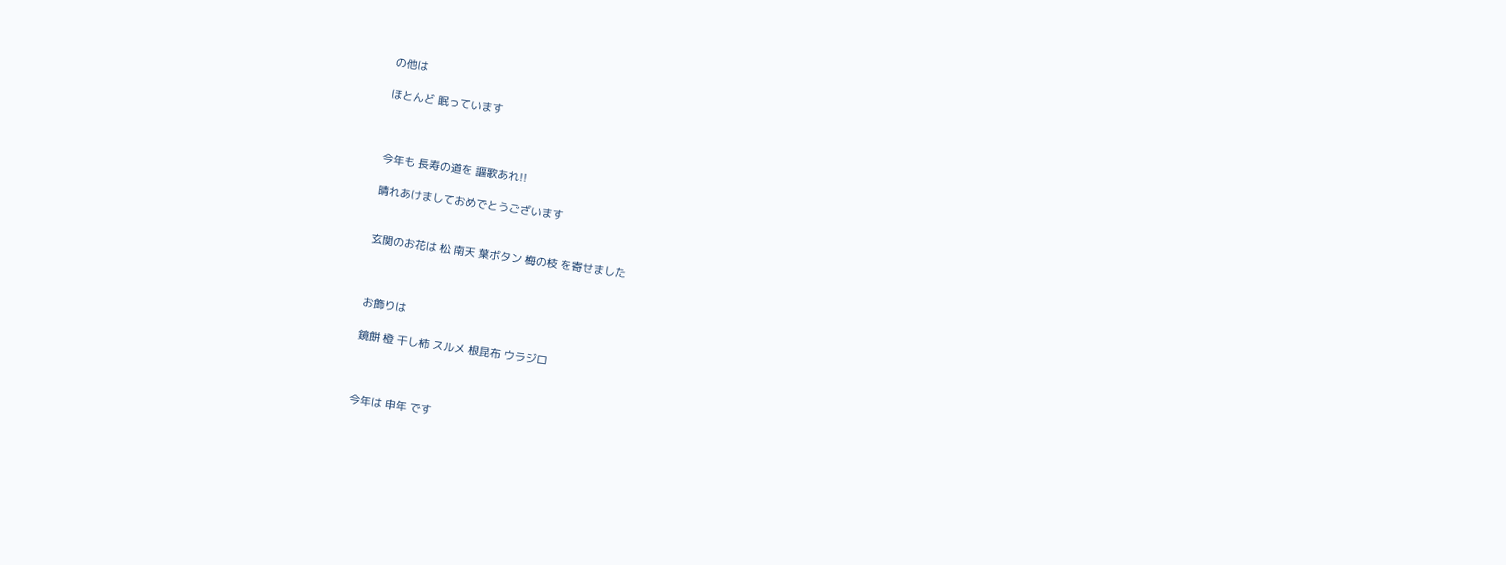の他は

ほとんど 眠っています



今年も 長寿の道を 謳歌あれ!!

晴れあけましておめでとうございます


玄関のお花は 松 南天 葉ボタン 梅の枝 を寄せました



お飾りは

鏡餅 橙 干し柿 スルメ 根昆布 ウラジロ



今年は 申年 です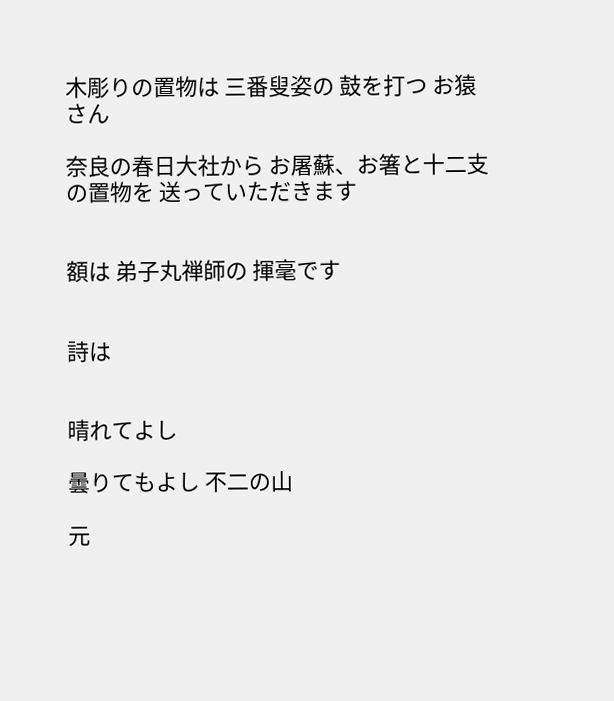木彫りの置物は 三番叟姿の 鼓を打つ お猿さん

奈良の春日大社から お屠蘇、お箸と十二支の置物を 送っていただきます


額は 弟子丸禅師の 揮毫です


詩は


晴れてよし

曇りてもよし 不二の山

元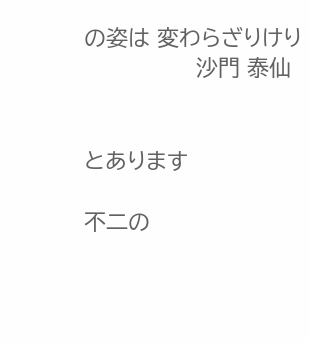の姿は 変わらざりけり
                沙門 泰仙


とあります

不二の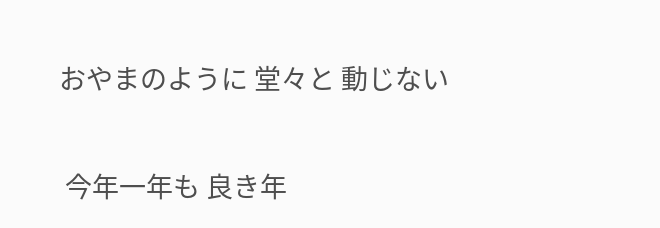おやまのように 堂々と 動じない

 今年一年も 良き年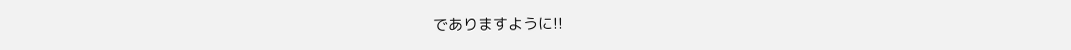でありますように!!